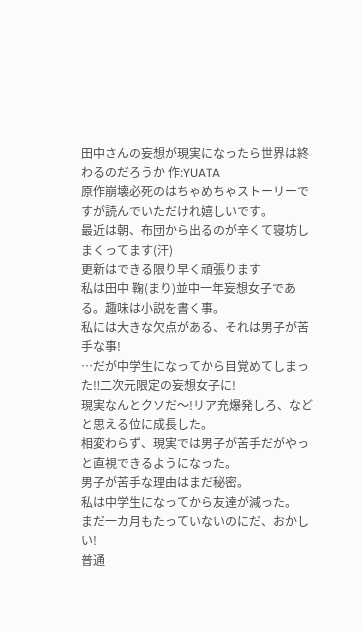田中さんの妄想が現実になったら世界は終わるのだろうか 作:YUATA
原作崩壊必死のはちゃめちゃストーリーですが読んでいただけれ嬉しいです。
最近は朝、布団から出るのが辛くて寝坊しまくってます(汗)
更新はできる限り早く頑張ります
私は田中 鞠(まり)並中一年妄想女子である。趣味は小説を書く事。
私には大きな欠点がある、それは男子が苦手な事!
…だが中学生になってから目覚めてしまった‼二次元限定の妄想女子に!
現実なんとクソだ〜!リア充爆発しろ、などと思える位に成長した。
相変わらず、現実では男子が苦手だがやっと直視できるようになった。
男子が苦手な理由はまだ秘密。
私は中学生になってから友達が減った。
まだ一カ月もたっていないのにだ、おかしい!
普通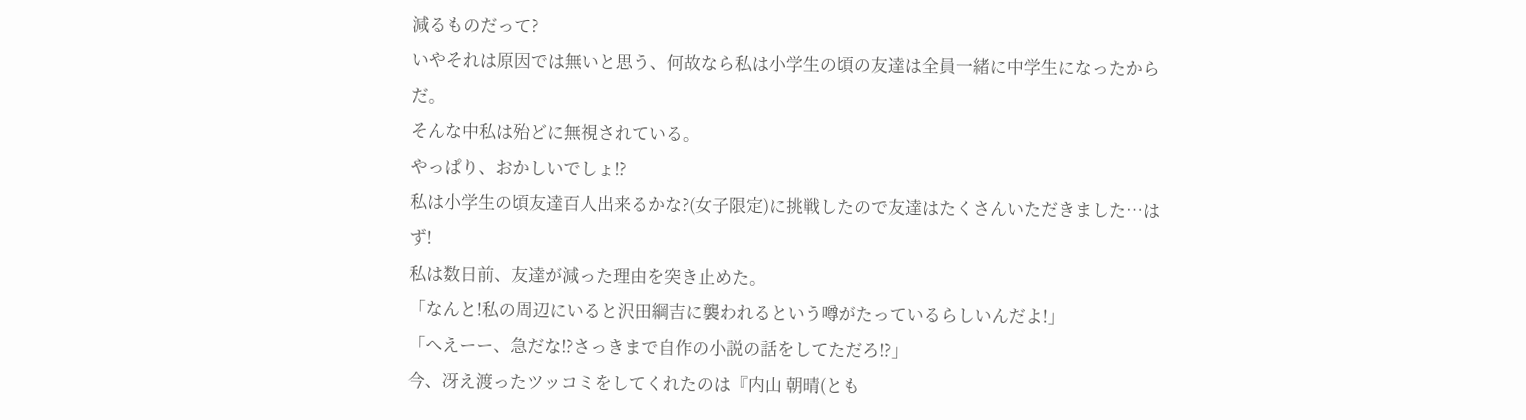減るものだって?
いやそれは原因では無いと思う、何故なら私は小学生の頃の友達は全員一緒に中学生になったからだ。
そんな中私は殆どに無視されている。
やっぱり、おかしいでしょ⁉
私は小学生の頃友達百人出来るかな?(女子限定)に挑戦したので友達はたくさんいただきました…はず!
私は数日前、友達が減った理由を突き止めた。
「なんと!私の周辺にいると沢田綱吉に襲われるという噂がたっているらしいんだよ!」
「へえーー、急だな⁉さっきまで自作の小説の話をしてただろ⁉」
今、冴え渡ったツッコミをしてくれたのは『内山 朝晴(とも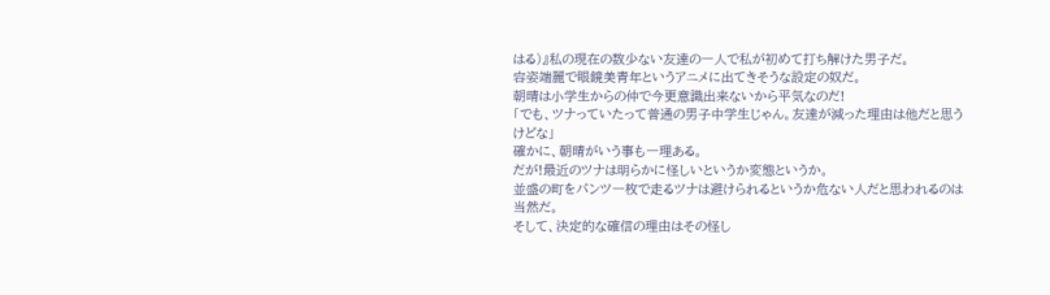はる)』私の現在の数少ない友達の一人で私が初めて打ち解けた男子だ。
容姿端麗で眼鏡美青年というアニメに出てきそうな設定の奴だ。
朝晴は小学生からの仲で今更意識出来ないから平気なのだ!
「でも、ツナっていたって普通の男子中学生じゃん。友達が減った理由は他だと思うけどな」
確かに、朝晴がいう事も一理ある。
だが!最近のツナは明らかに怪しいというか変態というか。
並盛の町をパンツ一枚で走るツナは避けられるというか危ない人だと思われるのは当然だ。
そして、決定的な確信の理由はその怪し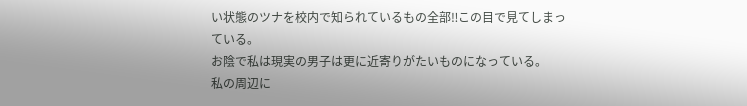い状態のツナを校内で知られているもの全部‼この目で見てしまっている。
お陰で私は現実の男子は更に近寄りがたいものになっている。
私の周辺に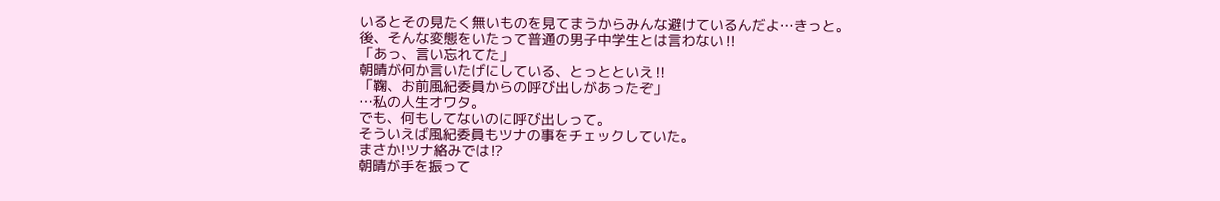いるとその見たく無いものを見てまうからみんな避けているんだよ…きっと。
後、そんな変態をいたって普通の男子中学生とは言わない‼
「あっ、言い忘れてた」
朝晴が何か言いたげにしている、とっとといえ‼
「鞠、お前風紀委員からの呼び出しがあったぞ」
…私の人生オワタ。
でも、何もしてないのに呼び出しって。
そういえば風紀委員もツナの事をチェックしていた。
まさか!ツナ絡みでは⁉
朝晴が手を振って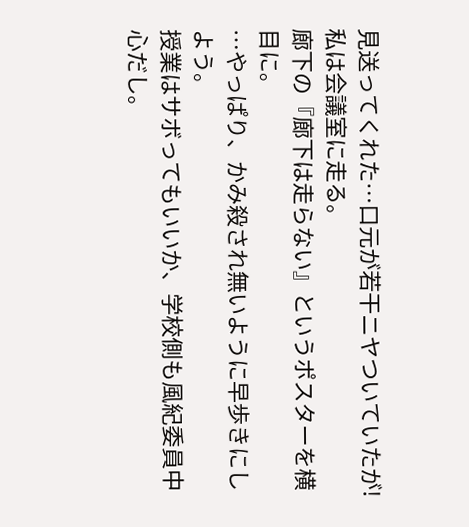見送ってくれた…口元が若干ニヤついていたが!
私は会議室に走る。
廊下の『廊下は走らない』というポスターを横目に。
…やっぱり、かみ殺され無いように早歩きにしよう。
授業はサボってもいいか、学校側も風紀委員中心だし。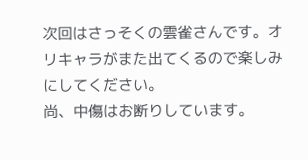次回はさっそくの雲雀さんです。オリキャラがまた出てくるので楽しみにしてください。
尚、中傷はお断りしています。